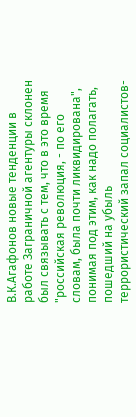В.К.Агафонов новые тенденции в работе Заграничной агентуры склонен был связывать с тем, что в это время "российская революция, - по его словам, была почти ликвидирована", понимая под этим, как надо полагать, пошедший на убыль террористический запал социалистов-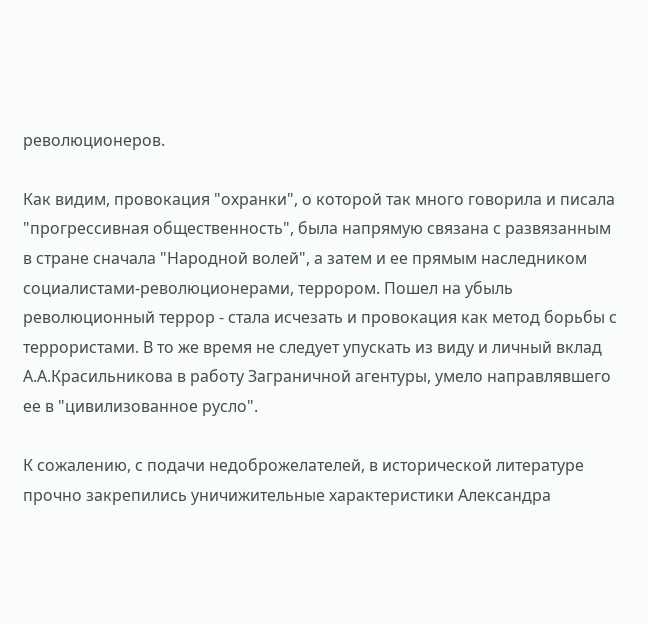революционеров.

Как видим, провокация "охранки", о которой так много говорила и писала "прогрессивная общественность", была напрямую связана с развязанным в стране сначала "Народной волей", а затем и ее прямым наследником социалистами-революционерами, террором. Пошел на убыль революционный террор - стала исчезать и провокация как метод борьбы с террористами. В то же время не следует упускать из виду и личный вклад А.А.Красильникова в работу Заграничной агентуры, умело направлявшего ее в "цивилизованное русло".

К сожалению, с подачи недоброжелателей, в исторической литературе прочно закрепились уничижительные характеристики Александра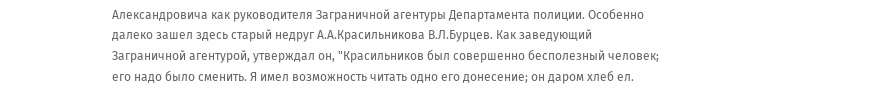Александровича как руководителя Заграничной агентуры Департамента полиции. Особенно далеко зашел здесь старый недруг А.А.Красильникова В.Л.Бурцев. Как заведующий Заграничной агентурой, утверждал он, "Красильников был совершенно бесполезный человек; его надо было сменить. Я имел возможность читать одно его донесение; он даром хлеб ел.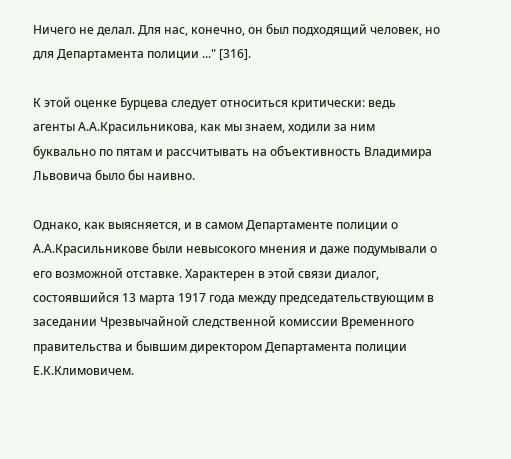Ничего не делал. Для нас, конечно, он был подходящий человек, но для Департамента полиции ..." [316].

К этой оценке Бурцева следует относиться критически: ведь агенты А.А.Красильникова, как мы знаем, ходили за ним буквально по пятам и рассчитывать на объективность Владимира Львовича было бы наивно.

Однако, как выясняется, и в самом Департаменте полиции о А.А.Красильникове были невысокого мнения и даже подумывали о его возможной отставке. Характерен в этой связи диалог, состоявшийся 13 марта 1917 года между председательствующим в заседании Чрезвычайной следственной комиссии Временного правительства и бывшим директором Департамента полиции Е.К.Климовичем.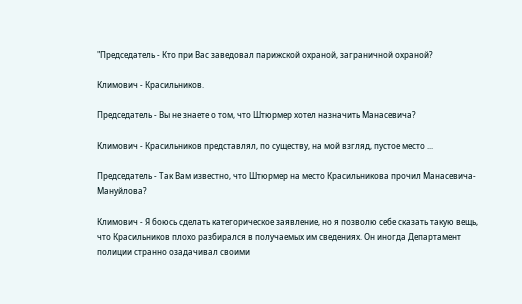"Председатель - Кто при Вас заведовал парижской охраной, заграничной охраной?

Климович - Красильников.

Председатель - Вы не знаете о том, что Штюрмер хотел назначить Манасевича?

Климович - Красильников представлял, по существу, на мой взгляд, пустое место ...

Председатель - Так Вам известно, что Штюрмер на место Красильникова прочил Манасевича-Мануйлова?

Климович - Я боюсь сделать категорическое заявление, но я позволю себе сказать такую вещь, что Красильников плохо разбирался в получаемых им сведениях. Он иногда Департамент полиции странно озадачивал своими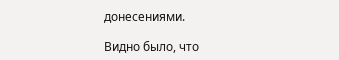донесениями.

Видно было, что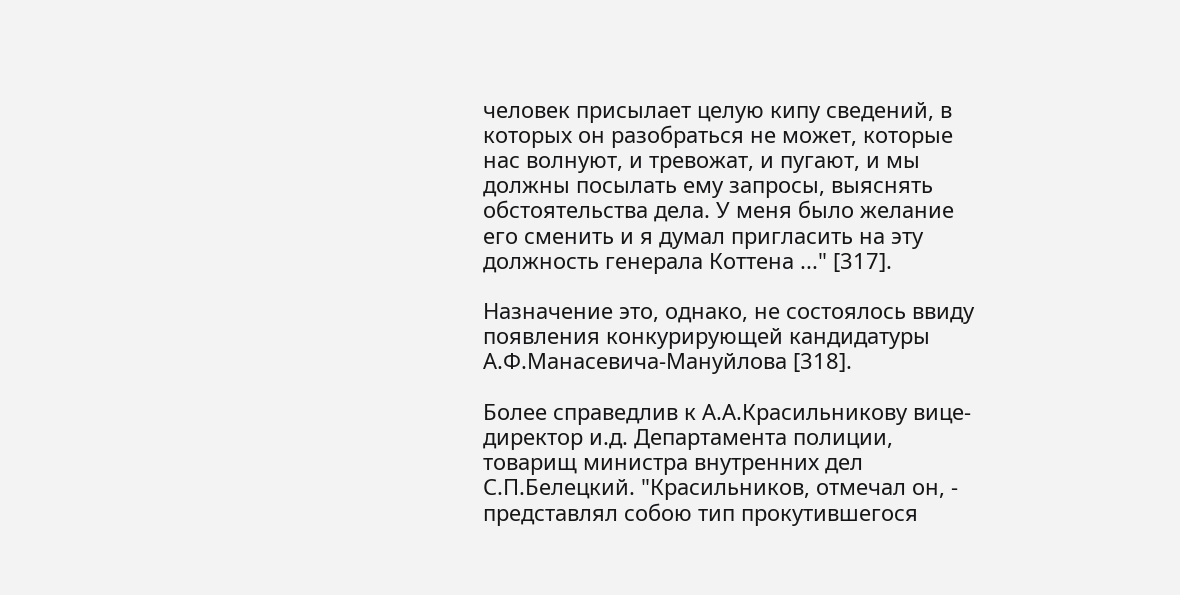человек присылает целую кипу сведений, в которых он разобраться не может, которые нас волнуют, и тревожат, и пугают, и мы должны посылать ему запросы, выяснять обстоятельства дела. У меня было желание его сменить и я думал пригласить на эту должность генерала Коттена ..." [317].

Назначение это, однако, не состоялось ввиду появления конкурирующей кандидатуры А.Ф.Манасевича-Мануйлова [318].

Более справедлив к А.А.Красильникову вице-директор и.д. Департамента полиции, товарищ министра внутренних дел С.П.Белецкий. "Красильников, отмечал он, - представлял собою тип прокутившегося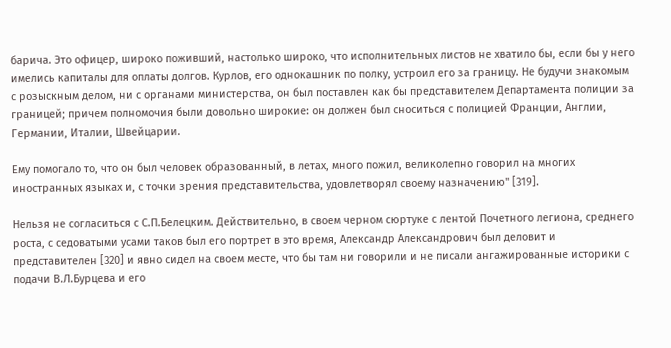барича. Это офицер, широко поживший, настолько широко, что исполнительных листов не хватило бы, если бы у него имелись капиталы для оплаты долгов. Курлов, его однокашник по полку, устроил его за границу. Не будучи знакомым с розыскным делом, ни с органами министерства, он был поставлен как бы представителем Департамента полиции за границей; причем полномочия были довольно широкие: он должен был сноситься с полицией Франции, Англии, Германии, Италии, Швейцарии.

Ему помогало то, что он был человек образованный, в летах, много пожил, великолепно говорил на многих иностранных языках и, с точки зрения представительства, удовлетворял своему назначению" [319].

Нельзя не согласиться с С.П.Белецким. Действительно, в своем черном сюртуке с лентой Почетного легиона, среднего роста, с седоватыми усами таков был его портрет в это время, Александр Александрович был деловит и представителен [320] и явно сидел на своем месте, что бы там ни говорили и не писали ангажированные историки с подачи В.Л.Бурцева и его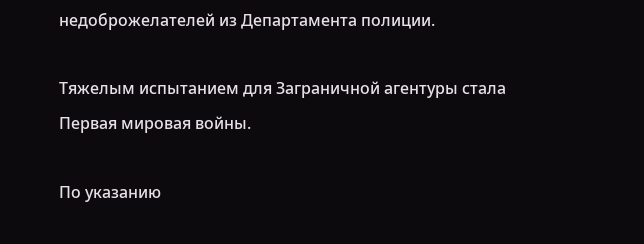недоброжелателей из Департамента полиции.

Тяжелым испытанием для Заграничной агентуры стала Первая мировая войны.

По указанию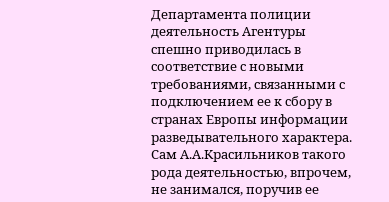Департамента полиции деятельность Агентуры спешно приводилась в соответствие с новыми требованиями, связанными с подключением ее к сбору в странах Европы информации разведывательного характера. Сам А.А.Красильников такого рода деятельностью, впрочем, не занимался, поручив ее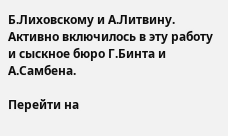Б.Лиховскому и А.Литвину. Активно включилось в эту работу и сыскное бюро Г.Бинта и А.Самбена.

Перейти на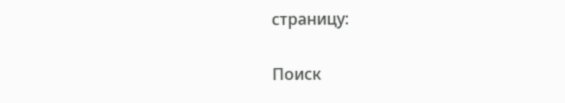страницу:

Поиск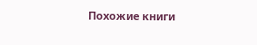Похожие книги